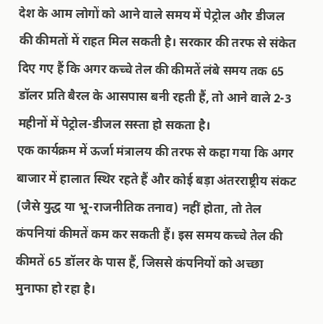देश के आम लोगों को आने वाले समय में पेट्रोल और डीजल की कीमतों में राहत मिल सकती है। सरकार की तरफ से संकेत दिए गए हैं कि अगर कच्चे तेल की कीमतें लंबे समय तक 65 डॉलर प्रति बैरल के आसपास बनी रहती हैं, तो आने वाले 2-3 महीनों में पेट्रोल-डीजल सस्ता हो सकता है।
एक कार्यक्रम में ऊर्जा मंत्रालय की तरफ से कहा गया कि अगर बाजार में हालात स्थिर रहते हैं और कोई बड़ा अंतरराष्ट्रीय संकट (जैसे युद्ध या भू-राजनीतिक तनाव) नहीं होता, तो तेल कंपनियां कीमतें कम कर सकती हैं। इस समय कच्चे तेल की कीमतें 65 डॉलर के पास हैं, जिससे कंपनियों को अच्छा मुनाफा हो रहा है।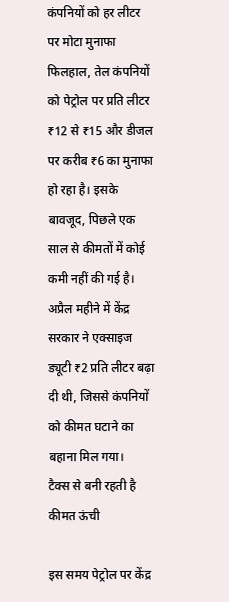कंपनियों को हर लीटर पर मोटा मुनाफा
फिलहाल, तेल कंपनियों को पेट्रोल पर प्रति लीटर ₹12 से ₹15 और डीजल पर करीब ₹6 का मुनाफा हो रहा है। इसके बावजूद, पिछले एक साल से कीमतों में कोई कमी नहीं की गई है। अप्रैल महीने में केंद्र सरकार ने एक्साइज ड्यूटी ₹2 प्रति लीटर बढ़ा दी थी, जिससे कंपनियों को कीमत घटाने का बहाना मिल गया।
टैक्स से बनी रहती है कीमत ऊंची

इस समय पेट्रोल पर केंद्र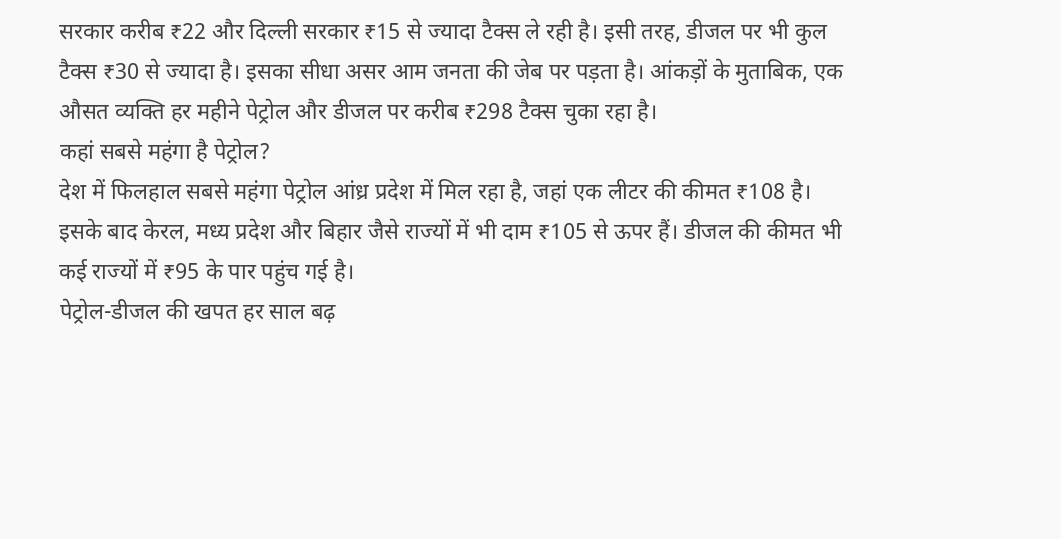सरकार करीब ₹22 और दिल्ली सरकार ₹15 से ज्यादा टैक्स ले रही है। इसी तरह, डीजल पर भी कुल टैक्स ₹30 से ज्यादा है। इसका सीधा असर आम जनता की जेब पर पड़ता है। आंकड़ों के मुताबिक, एक औसत व्यक्ति हर महीने पेट्रोल और डीजल पर करीब ₹298 टैक्स चुका रहा है।
कहां सबसे महंगा है पेट्रोल?
देश में फिलहाल सबसे महंगा पेट्रोल आंध्र प्रदेश में मिल रहा है, जहां एक लीटर की कीमत ₹108 है। इसके बाद केरल, मध्य प्रदेश और बिहार जैसे राज्यों में भी दाम ₹105 से ऊपर हैं। डीजल की कीमत भी कई राज्यों में ₹95 के पार पहुंच गई है।
पेट्रोल-डीजल की खपत हर साल बढ़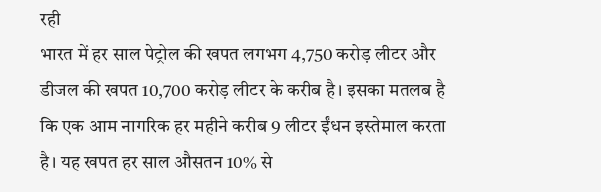रही
भारत में हर साल पेट्रोल की खपत लगभग 4,750 करोड़ लीटर और डीजल की खपत 10,700 करोड़ लीटर के करीब है। इसका मतलब है कि एक आम नागरिक हर महीने करीब 9 लीटर ईंधन इस्तेमाल करता है। यह खपत हर साल औसतन 10% से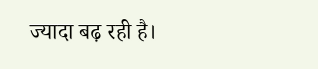ज्यादा बढ़ रही है।